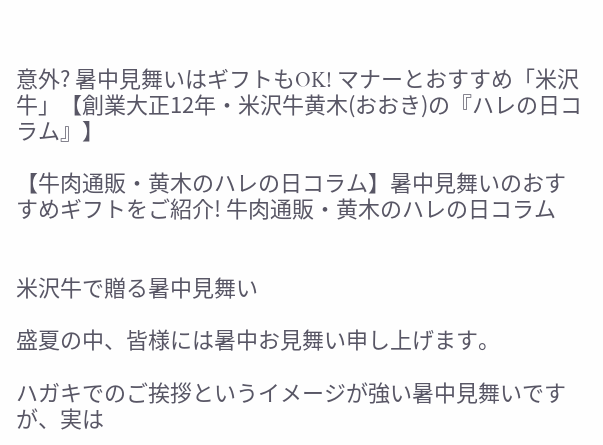意外? 暑中見舞いはギフトもOK! マナーとおすすめ「米沢牛」【創業大正12年・米沢牛黄木(おおき)の『ハレの日コラム』】

【牛肉通販・黄木のハレの日コラム】暑中見舞いのおすすめギフトをご紹介! 牛肉通販・黄木のハレの日コラム


米沢牛で贈る暑中見舞い

盛夏の中、皆様には暑中お見舞い申し上げます。

ハガキでのご挨拶というイメージが強い暑中見舞いですが、実は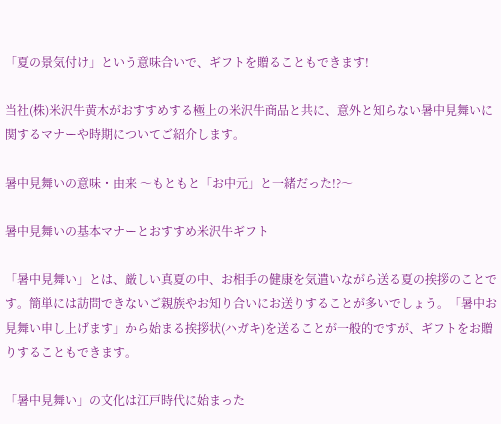「夏の景気付け」という意味合いで、ギフトを贈ることもできます!

当社(株)米沢牛黄木がおすすめする極上の米沢牛商品と共に、意外と知らない暑中見舞いに関するマナーや時期についてご紹介します。

暑中見舞いの意味・由来 〜もともと「お中元」と一緒だった!?〜

暑中見舞いの基本マナーとおすすめ米沢牛ギフト

「暑中見舞い」とは、厳しい真夏の中、お相手の健康を気遣いながら送る夏の挨拶のことです。簡単には訪問できないご親族やお知り合いにお送りすることが多いでしょう。「暑中お見舞い申し上げます」から始まる挨拶状(ハガキ)を送ることが一般的ですが、ギフトをお贈りすることもできます。

「暑中見舞い」の文化は江戸時代に始まった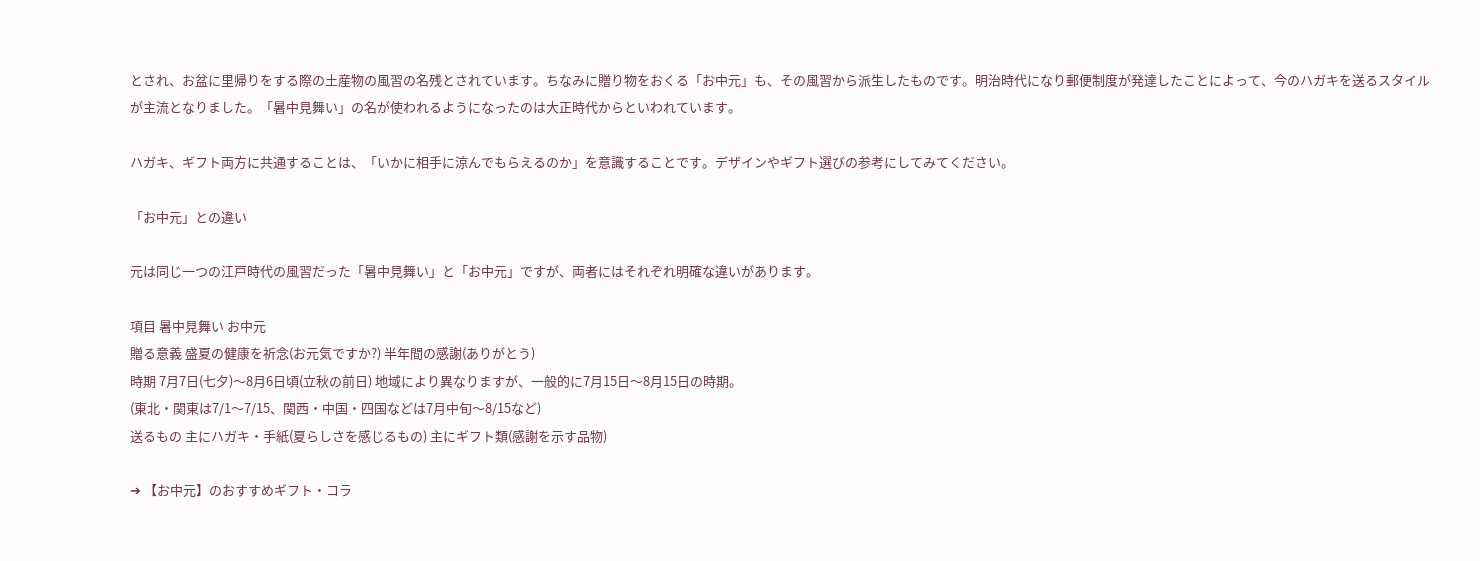とされ、お盆に里帰りをする際の土産物の風習の名残とされています。ちなみに贈り物をおくる「お中元」も、その風習から派生したものです。明治時代になり郵便制度が発達したことによって、今のハガキを送るスタイルが主流となりました。「暑中見舞い」の名が使われるようになったのは大正時代からといわれています。

ハガキ、ギフト両方に共通することは、「いかに相手に涼んでもらえるのか」を意識することです。デザインやギフト選びの参考にしてみてください。

「お中元」との違い

元は同じ一つの江戸時代の風習だった「暑中見舞い」と「お中元」ですが、両者にはそれぞれ明確な違いがあります。

項目 暑中見舞い お中元
贈る意義 盛夏の健康を祈念(お元気ですか?) 半年間の感謝(ありがとう)
時期 7月7日(七夕)〜8月6日頃(立秋の前日) 地域により異なりますが、一般的に7月15日〜8月15日の時期。
(東北・関東は7/1〜7/15、関西・中国・四国などは7月中旬〜8/15など)
送るもの 主にハガキ・手紙(夏らしさを感じるもの) 主にギフト類(感謝を示す品物)

➔ 【お中元】のおすすめギフト・コラ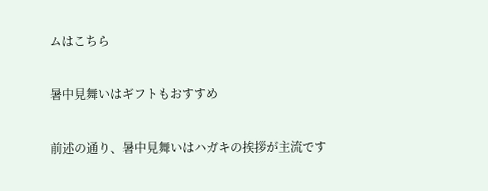ムはこちら

暑中見舞いはギフトもおすすめ

前述の通り、暑中見舞いはハガキの挨拶が主流です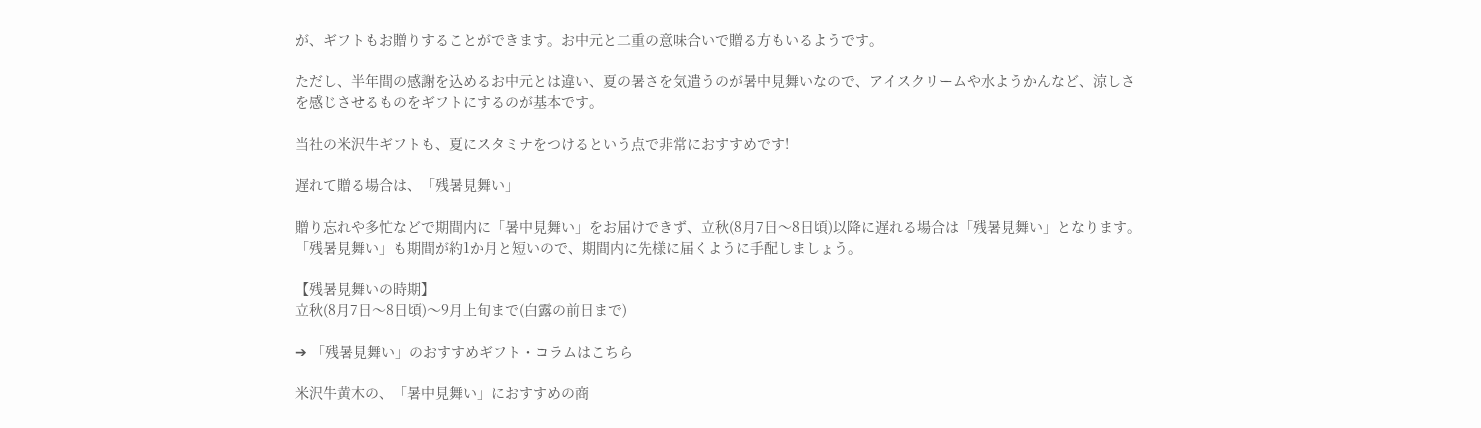が、ギフトもお贈りすることができます。お中元と二重の意味合いで贈る方もいるようです。

ただし、半年間の感謝を込めるお中元とは違い、夏の暑さを気遣うのが暑中見舞いなので、アイスクリームや水ようかんなど、涼しさを感じさせるものをギフトにするのが基本です。

当社の米沢牛ギフトも、夏にスタミナをつけるという点で非常におすすめです!

遅れて贈る場合は、「残暑見舞い」

贈り忘れや多忙などで期間内に「暑中見舞い」をお届けできず、立秋(8月7日〜8日頃)以降に遅れる場合は「残暑見舞い」となります。「残暑見舞い」も期間が約1か月と短いので、期間内に先様に届くように手配しましょう。

【残暑見舞いの時期】
立秋(8月7日〜8日頃)〜9月上旬まで(白露の前日まで)

➔ 「残暑見舞い」のおすすめギフト・コラムはこちら

米沢牛黄木の、「暑中見舞い」におすすめの商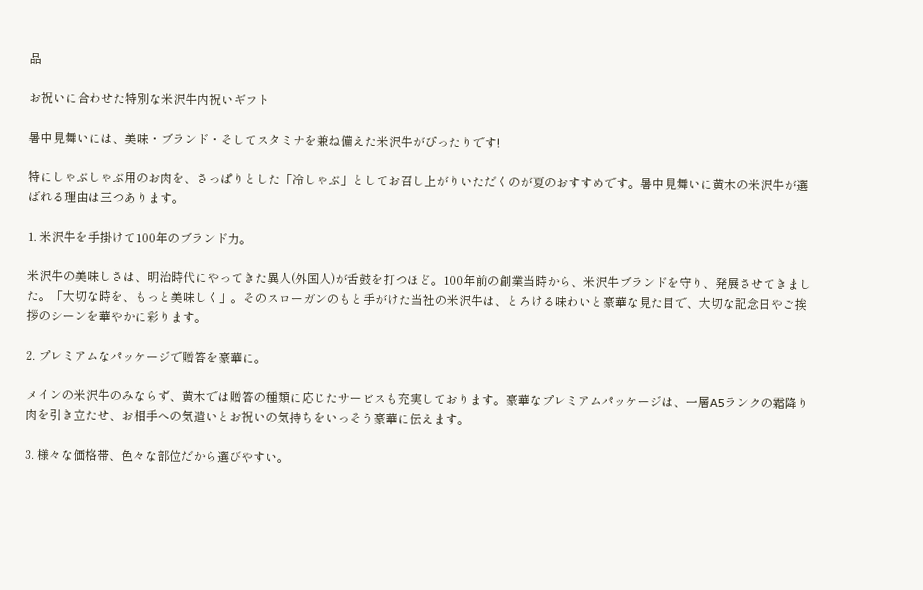品

お祝いに合わせた特別な米沢牛内祝いギフト

暑中見舞いには、美味・ブランド・そしてスタミナを兼ね備えた米沢牛がぴったりです!

特にしゃぶしゃぶ用のお肉を、さっぱりとした「冷しゃぶ」としてお召し上がりいただくのが夏のおすすめです。暑中見舞いに黄木の米沢牛が選ばれる理由は三つあります。

1. 米沢牛を手掛けて100年のブランド力。

米沢牛の美味しさは、明治時代にやってきた異人(外国人)が舌鼓を打つほど。100年前の創業当時から、米沢牛ブランドを守り、発展させてきました。「大切な時を、もっと美味しく」。そのスローガンのもと手がけた当社の米沢牛は、とろける味わいと豪華な見た目で、大切な記念日やご挨拶のシーンを華やかに彩ります。

2. プレミアムなパッケージで贈答を豪華に。

メインの米沢牛のみならず、黄木では贈答の種類に応じたサービスも充実しております。豪華なプレミアムパッケージは、一層A5ランクの霜降り肉を引き立たせ、お相手への気遣いとお祝いの気持ちをいっそう豪華に伝えます。

3. 様々な価格帯、色々な部位だから選びやすい。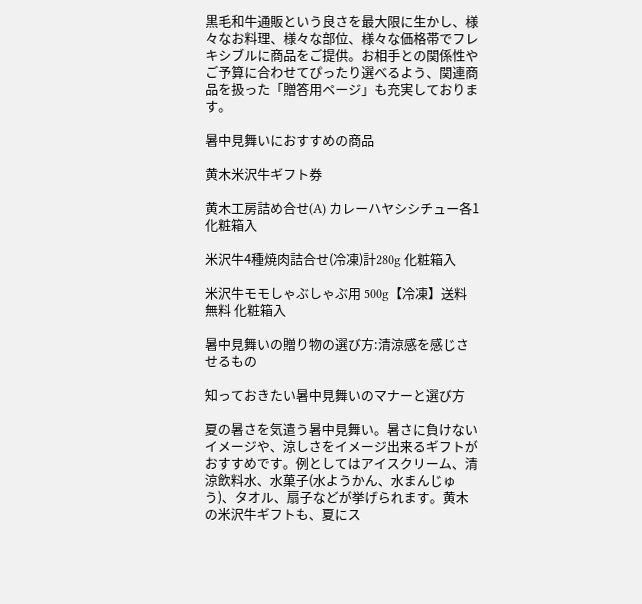黒毛和牛通販という良さを最大限に生かし、様々なお料理、様々な部位、様々な価格帯でフレキシブルに商品をご提供。お相手との関係性やご予算に合わせてぴったり選べるよう、関連商品を扱った「贈答用ページ」も充実しております。

暑中見舞いにおすすめの商品

黄木米沢牛ギフト券

黄木工房詰め合せ(A) カレーハヤシシチュー各1 化粧箱入

米沢牛4種焼肉詰合せ(冷凍)計280g 化粧箱入

米沢牛モモしゃぶしゃぶ用 500g【冷凍】送料無料 化粧箱入

暑中見舞いの贈り物の選び方:清涼感を感じさせるもの

知っておきたい暑中見舞いのマナーと選び方

夏の暑さを気遣う暑中見舞い。暑さに負けないイメージや、涼しさをイメージ出来るギフトがおすすめです。例としてはアイスクリーム、清涼飲料水、水菓子(水ようかん、水まんじゅう)、タオル、扇子などが挙げられます。黄木の米沢牛ギフトも、夏にス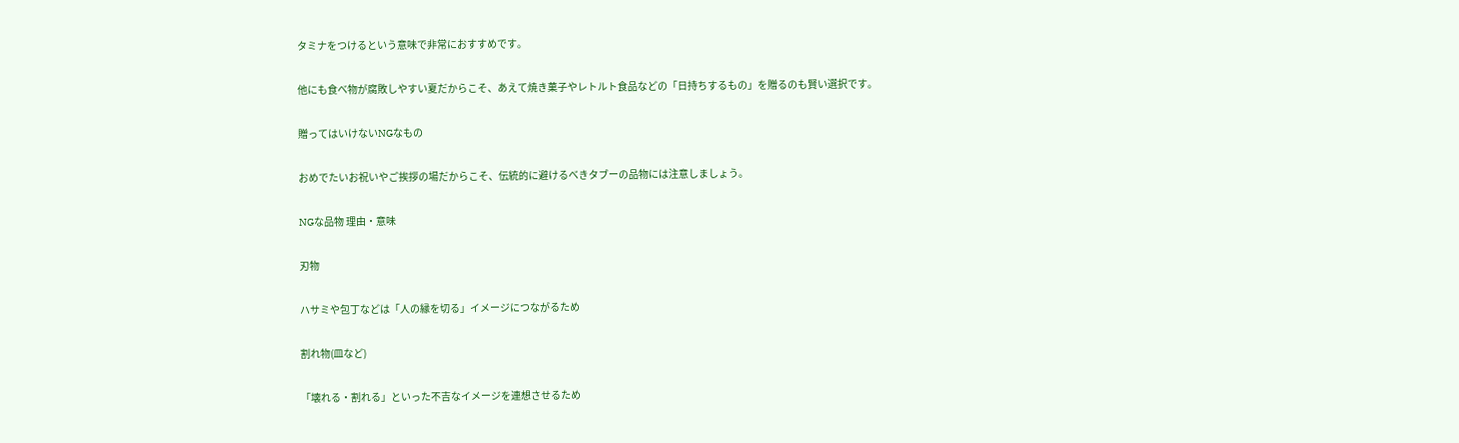タミナをつけるという意味で非常におすすめです。

他にも食べ物が腐敗しやすい夏だからこそ、あえて焼き菓子やレトルト食品などの「日持ちするもの」を贈るのも賢い選択です。

贈ってはいけないNGなもの

おめでたいお祝いやご挨拶の場だからこそ、伝統的に避けるべきタブーの品物には注意しましょう。

NGな品物 理由・意味

刃物

ハサミや包丁などは「人の縁を切る」イメージにつながるため

割れ物(皿など)

「壊れる・割れる」といった不吉なイメージを連想させるため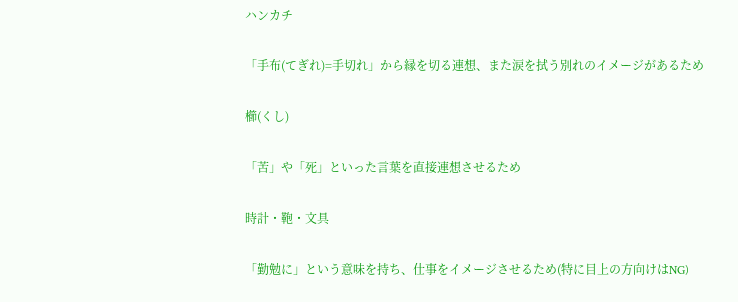ハンカチ

「手布(てぎれ)=手切れ」から縁を切る連想、また涙を拭う別れのイメージがあるため

櫛(くし)

「苦」や「死」といった言葉を直接連想させるため

時計・鞄・文具

「勤勉に」という意味を持ち、仕事をイメージさせるため(特に目上の方向けはNG)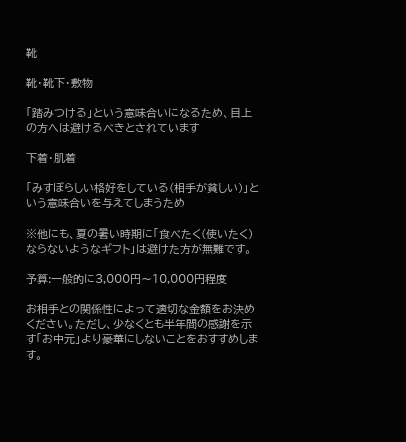靴

靴・靴下・敷物

「踏みつける」という意味合いになるため、目上の方へは避けるべきとされています

下着・肌着

「みすぼらしい格好をしている(相手が貧しい)」という意味合いを与えてしまうため

※他にも、夏の暑い時期に「食べたく(使いたく)ならないようなギフト」は避けた方が無難です。

予算:一般的に3,000円〜10,000円程度

お相手との関係性によって適切な金額をお決めください。ただし、少なくとも半年間の感謝を示す「お中元」より豪華にしないことをおすすめします。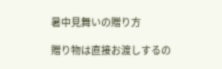暑中見舞いの贈り方

贈り物は直接お渡しするの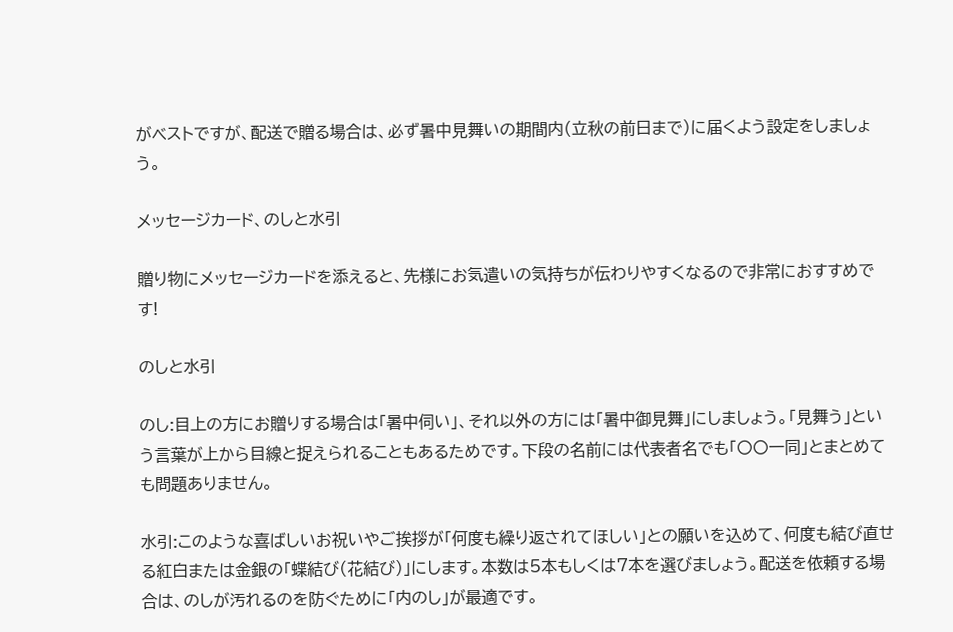がベストですが、配送で贈る場合は、必ず暑中見舞いの期間内(立秋の前日まで)に届くよう設定をしましょう。

メッセージカード、のしと水引

贈り物にメッセージカードを添えると、先様にお気遣いの気持ちが伝わりやすくなるので非常におすすめです!

のしと水引

のし:目上の方にお贈りする場合は「暑中伺い」、それ以外の方には「暑中御見舞」にしましょう。「見舞う」という言葉が上から目線と捉えられることもあるためです。下段の名前には代表者名でも「〇〇一同」とまとめても問題ありません。

水引:このような喜ばしいお祝いやご挨拶が「何度も繰り返されてほしい」との願いを込めて、何度も結び直せる紅白または金銀の「蝶結び(花結び)」にします。本数は5本もしくは7本を選びましょう。配送を依頼する場合は、のしが汚れるのを防ぐために「内のし」が最適です。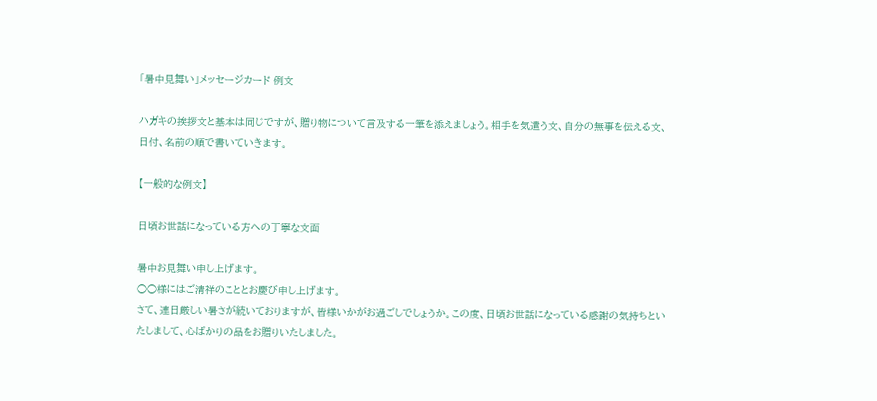「暑中見舞い」メッセージカード 例文

ハガキの挨拶文と基本は同じですが、贈り物について言及する一筆を添えましょう。相手を気遣う文、自分の無事を伝える文、日付、名前の順で書いていきます。

【一般的な例文】

日頃お世話になっている方への丁寧な文面

暑中お見舞い申し上げます。
○○様にはご清祥のこととお慶び申し上げます。
さて、連日厳しい暑さが続いておりますが、皆様いかがお過ごしでしょうか。この度、日頃お世話になっている感謝の気持ちといたしまして、心ばかりの品をお贈りいたしました。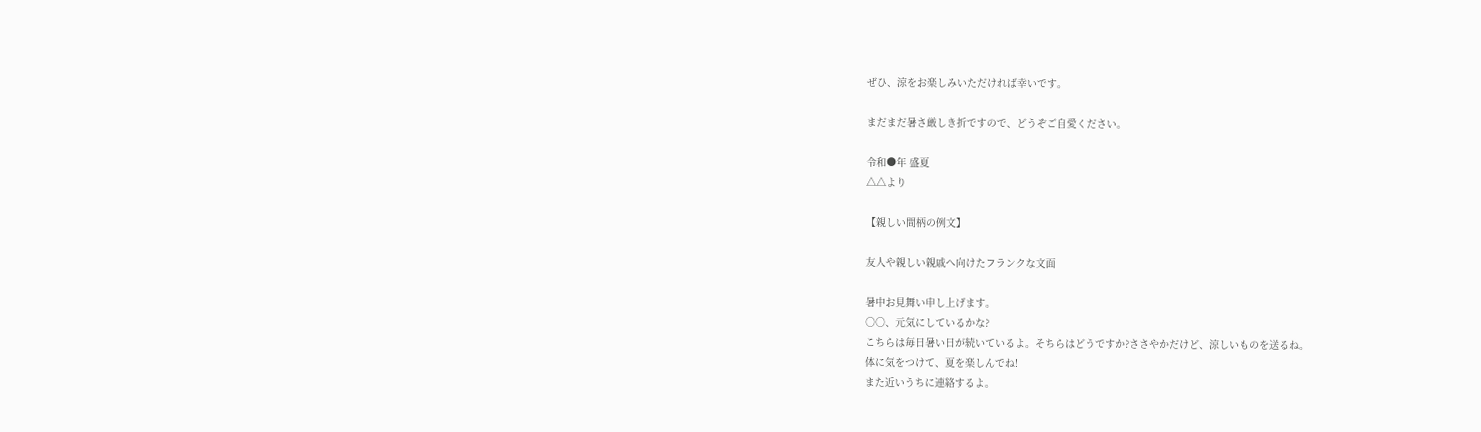ぜひ、涼をお楽しみいただければ幸いです。

まだまだ暑さ厳しき折ですので、どうぞご自愛ください。

令和●年 盛夏
△△より

【親しい間柄の例文】

友人や親しい親戚へ向けたフランクな文面

暑中お見舞い申し上げます。
○○、元気にしているかな?
こちらは毎日暑い日が続いているよ。そちらはどうですか?ささやかだけど、涼しいものを送るね。
体に気をつけて、夏を楽しんでね!
また近いうちに連絡するよ。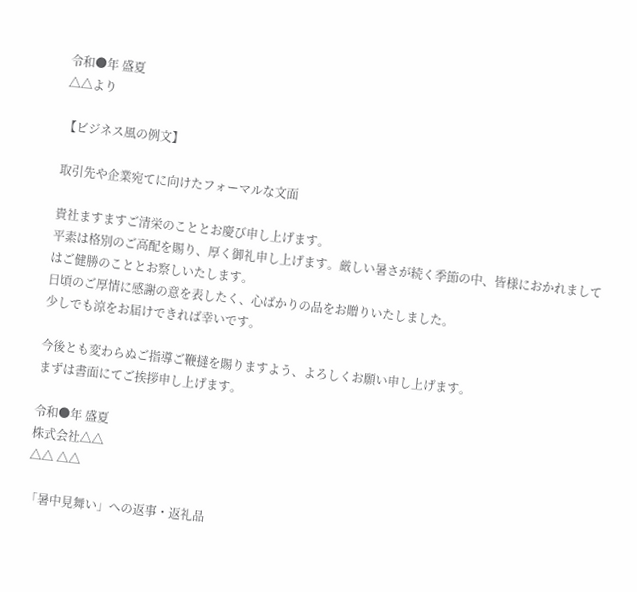令和●年 盛夏
△△より

【ビジネス風の例文】

取引先や企業宛てに向けたフォーマルな文面

貴社ますますご清栄のこととお慶び申し上げます。
平素は格別のご高配を賜り、厚く御礼申し上げます。厳しい暑さが続く季節の中、皆様におかれましてはご健勝のこととお察しいたします。
日頃のご厚情に感謝の意を表したく、心ばかりの品をお贈りいたしました。
少しでも涼をお届けできれば幸いです。

今後とも変わらぬご指導ご鞭撻を賜りますよう、よろしくお願い申し上げます。
まずは書面にてご挨拶申し上げます。

令和●年 盛夏
株式会社△△
△△ △△

「暑中見舞い」への返事・返礼品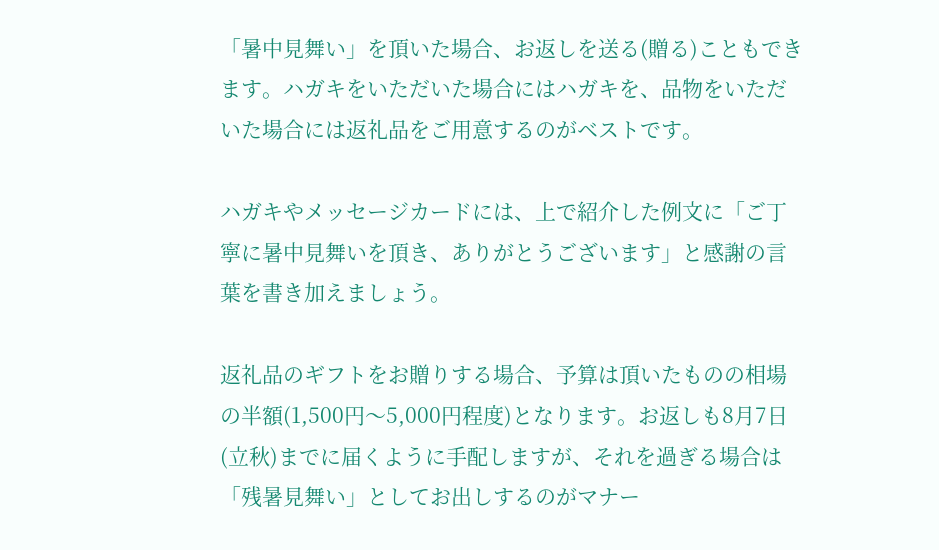「暑中見舞い」を頂いた場合、お返しを送る(贈る)こともできます。ハガキをいただいた場合にはハガキを、品物をいただいた場合には返礼品をご用意するのがベストです。

ハガキやメッセージカードには、上で紹介した例文に「ご丁寧に暑中見舞いを頂き、ありがとうございます」と感謝の言葉を書き加えましょう。

返礼品のギフトをお贈りする場合、予算は頂いたものの相場の半額(1,500円〜5,000円程度)となります。お返しも8月7日(立秋)までに届くように手配しますが、それを過ぎる場合は「残暑見舞い」としてお出しするのがマナー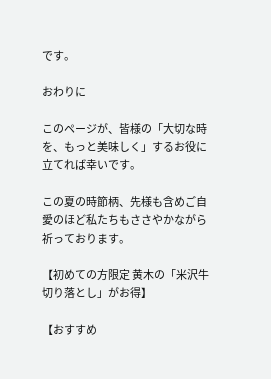です。

おわりに

このページが、皆様の「大切な時を、もっと美味しく」するお役に立てれば幸いです。

この夏の時節柄、先様も含めご自愛のほど私たちもささやかながら祈っております。

【初めての方限定 黄木の「米沢牛切り落とし」がお得】

【おすすめ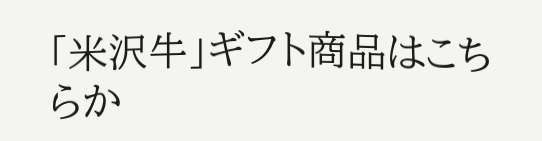「米沢牛」ギフト商品はこちらか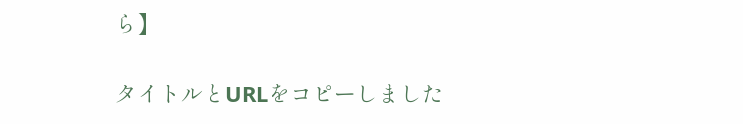ら】

タイトルとURLをコピーしました